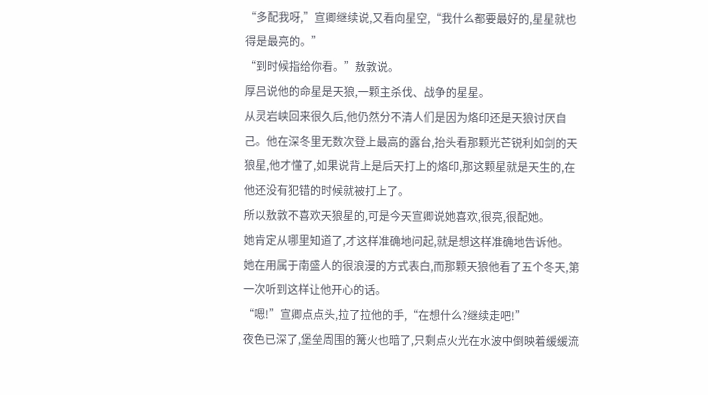“多配我呀,”宣卿继续说,又看向星空,“我什么都要最好的,星星就也得是最亮的。”
“到时候指给你看。”敖敦说。
厚吕说他的命星是天狼,一颗主杀伐、战争的星星。
从灵岩峡回来很久后,他仍然分不清人们是因为烙印还是天狼讨厌自己。他在深冬里无数次登上最高的露台,抬头看那颗光芒锐利如剑的天狼星,他才懂了,如果说背上是后天打上的烙印,那这颗星就是天生的,在他还没有犯错的时候就被打上了。
所以敖敦不喜欢天狼星的,可是今天宣卿说她喜欢,很亮,很配她。
她肯定从哪里知道了,才这样准确地问起,就是想这样准确地告诉他。
她在用属于南盛人的很浪漫的方式表白,而那颗天狼他看了五个冬天,第一次听到这样让他开心的话。
“嗯!”宣卿点点头,拉了拉他的手,“在想什么?继续走吧!”
夜色已深了,堡垒周围的篝火也暗了,只剩点火光在水波中倒映着缓缓流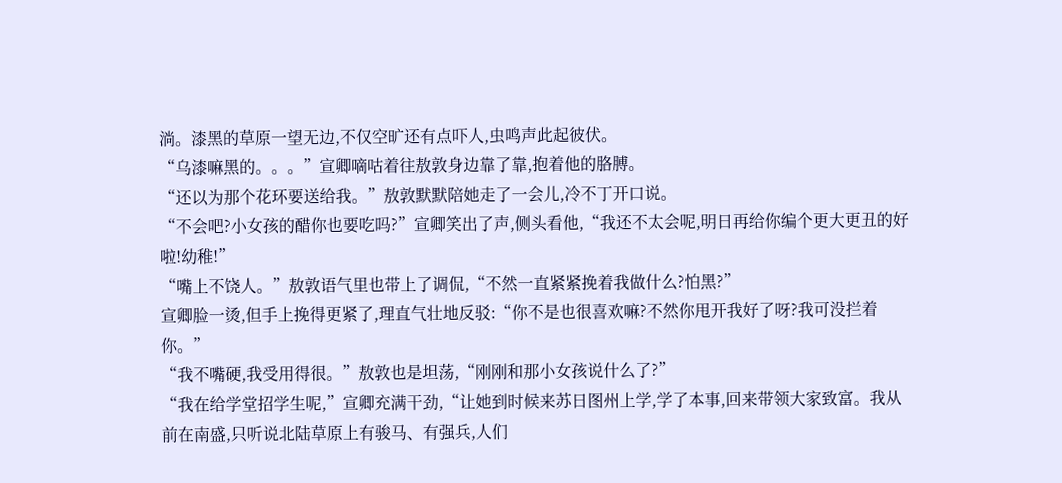淌。漆黑的草原一望无边,不仅空旷还有点吓人,虫鸣声此起彼伏。
“乌漆嘛黑的。。。”宣卿嘀咕着往敖敦身边靠了靠,抱着他的胳膊。
“还以为那个花环要送给我。”敖敦默默陪她走了一会儿,冷不丁开口说。
“不会吧?小女孩的醋你也要吃吗?”宣卿笑出了声,侧头看他,“我还不太会呢,明日再给你编个更大更丑的好啦!幼稚!”
“嘴上不饶人。”敖敦语气里也带上了调侃,“不然一直紧紧挽着我做什么?怕黑?”
宣卿脸一烫,但手上挽得更紧了,理直气壮地反驳:“你不是也很喜欢嘛?不然你甩开我好了呀?我可没拦着你。”
“我不嘴硬,我受用得很。”敖敦也是坦荡,“刚刚和那小女孩说什么了?”
“我在给学堂招学生呢,”宣卿充满干劲,“让她到时候来苏日图州上学,学了本事,回来带领大家致富。我从前在南盛,只听说北陆草原上有骏马、有强兵,人们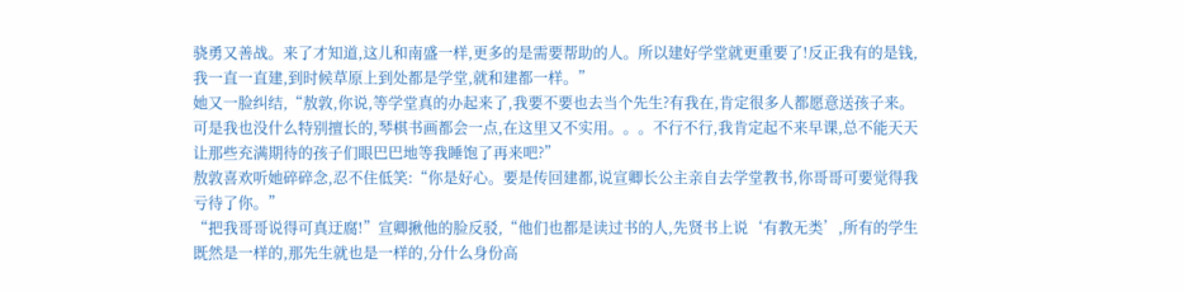骁勇又善战。来了才知道,这儿和南盛一样,更多的是需要帮助的人。所以建好学堂就更重要了!反正我有的是钱,我一直一直建,到时候草原上到处都是学堂,就和建都一样。”
她又一脸纠结,“敖敦,你说,等学堂真的办起来了,我要不要也去当个先生?有我在,肯定很多人都愿意送孩子来。可是我也没什么特别擅长的,琴棋书画都会一点,在这里又不实用。。。不行不行,我肯定起不来早课,总不能天天让那些充满期待的孩子们眼巴巴地等我睡饱了再来吧?”
敖敦喜欢听她碎碎念,忍不住低笑:“你是好心。要是传回建都,说宣卿长公主亲自去学堂教书,你哥哥可要觉得我亏待了你。”
“把我哥哥说得可真迂腐!”宣卿揪他的脸反驳,“他们也都是读过书的人,先贤书上说‘有教无类’,所有的学生既然是一样的,那先生就也是一样的,分什么身份高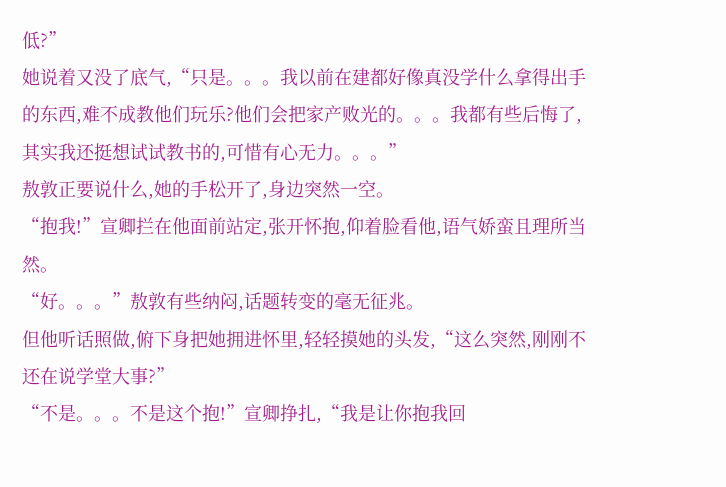低?”
她说着又没了底气,“只是。。。我以前在建都好像真没学什么拿得出手的东西,难不成教他们玩乐?他们会把家产败光的。。。我都有些后悔了,其实我还挺想试试教书的,可惜有心无力。。。”
敖敦正要说什么,她的手松开了,身边突然一空。
“抱我!”宣卿拦在他面前站定,张开怀抱,仰着脸看他,语气娇蛮且理所当然。
“好。。。”敖敦有些纳闷,话题转变的毫无征兆。
但他听话照做,俯下身把她拥进怀里,轻轻摸她的头发,“这么突然,刚刚不还在说学堂大事?”
“不是。。。不是这个抱!”宣卿挣扎,“我是让你抱我回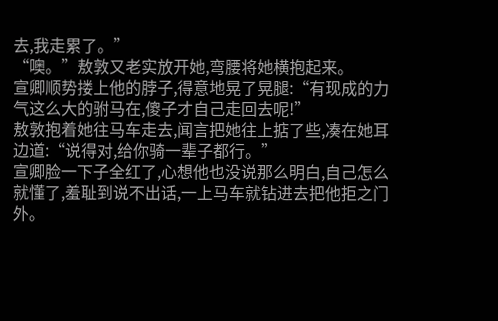去,我走累了。”
“噢。”敖敦又老实放开她,弯腰将她横抱起来。
宣卿顺势搂上他的脖子,得意地晃了晃腿:“有现成的力气这么大的驸马在,傻子才自己走回去呢!”
敖敦抱着她往马车走去,闻言把她往上掂了些,凑在她耳边道:“说得对,给你骑一辈子都行。”
宣卿脸一下子全红了,心想他也没说那么明白,自己怎么就懂了,羞耻到说不出话,一上马车就钻进去把他拒之门外。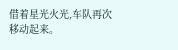借着星光火光,车队再次移动起来。